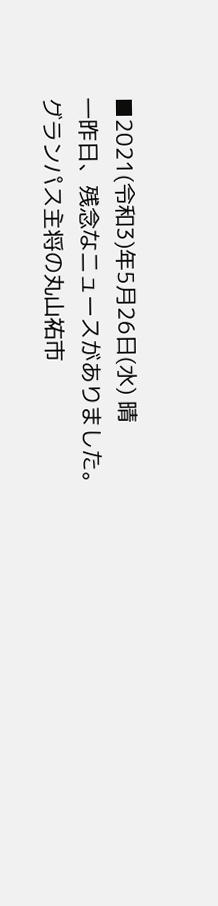■2021(令和3)年5月26日(水) 晴
一昨日、残念なニュースがありました。
グランパス主将の丸山祐市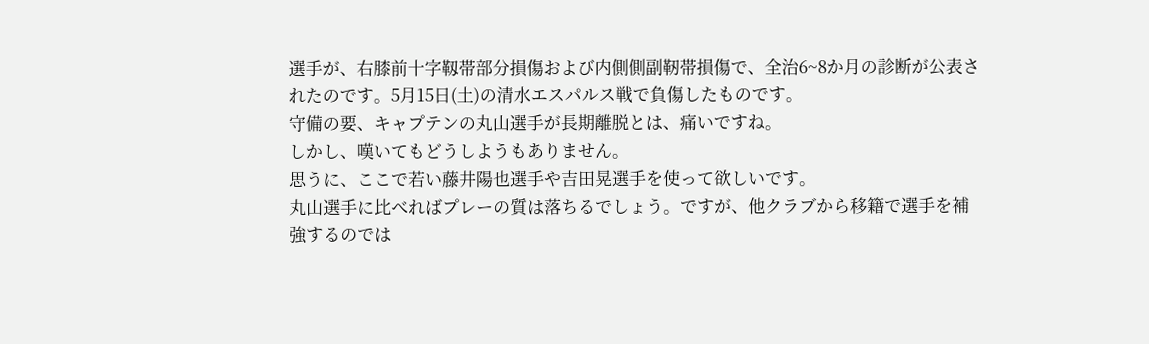選手が、右膝前十字靱帯部分損傷および内側側副靭帯損傷で、全治6~8か月の診断が公表されたのです。5月15日(土)の清水エスパルス戦で負傷したものです。
守備の要、キャプテンの丸山選手が長期離脱とは、痛いですね。
しかし、嘆いてもどうしようもありません。
思うに、ここで若い藤井陽也選手や吉田晃選手を使って欲しいです。
丸山選手に比べればプレーの質は落ちるでしょう。ですが、他クラブから移籍で選手を補強するのでは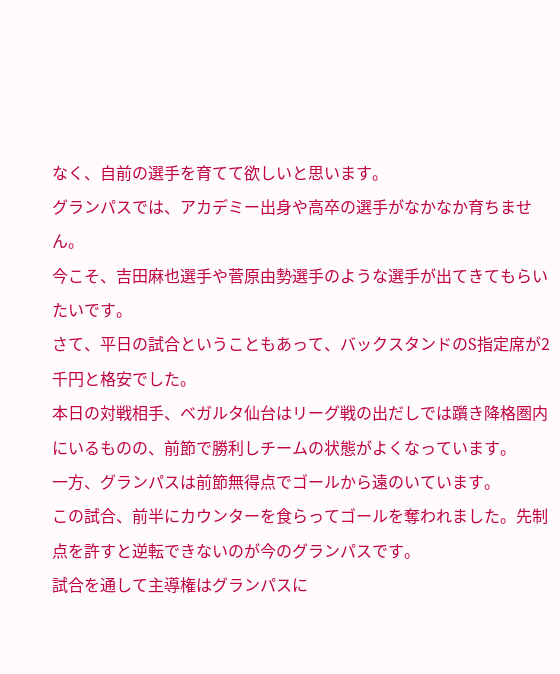なく、自前の選手を育てて欲しいと思います。
グランパスでは、アカデミー出身や高卒の選手がなかなか育ちません。
今こそ、吉田麻也選手や菅原由勢選手のような選手が出てきてもらいたいです。
さて、平日の試合ということもあって、バックスタンドのS指定席が2千円と格安でした。
本日の対戦相手、ベガルタ仙台はリーグ戦の出だしでは躓き降格圏内にいるものの、前節で勝利しチームの状態がよくなっています。
一方、グランパスは前節無得点でゴールから遠のいています。
この試合、前半にカウンターを食らってゴールを奪われました。先制点を許すと逆転できないのが今のグランパスです。
試合を通して主導権はグランパスに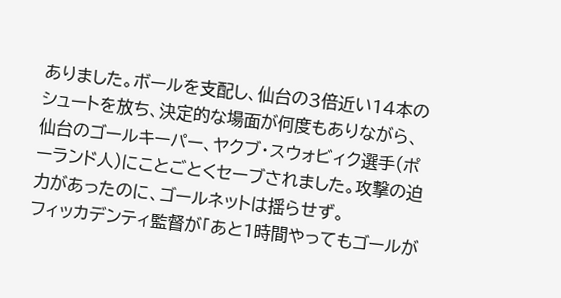ありました。ボールを支配し、仙台の3倍近い14本のシュートを放ち、決定的な場面が何度もありながら、仙台のゴールキーパー、ヤクブ・スウォビィク選手(ポーランド人)にことごとくセーブされました。攻撃の迫力があったのに、ゴールネットは揺らせず。
フィッカデンティ監督が「あと1時間やってもゴールが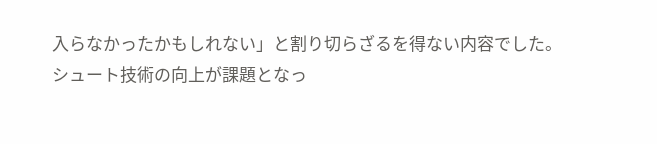入らなかったかもしれない」と割り切らざるを得ない内容でした。
シュート技術の向上が課題となっ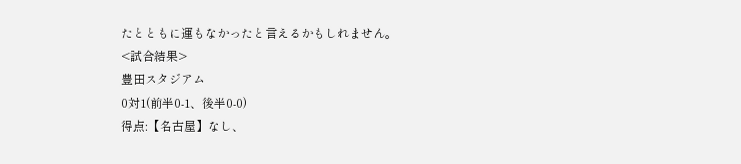たとともに運もなかったと言えるかもしれません。
<試合結果>
豊田スタジアム
0対1(前半0-1、後半0-0)
得点:【名古屋】なし、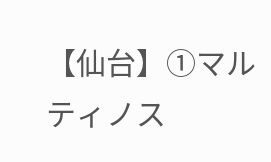【仙台】①マルティノス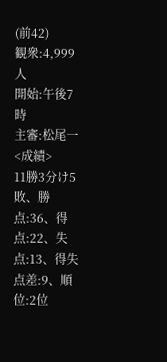(前42)
観衆:4,999人
開始:午後7時
主審:松尾一
<成績>
11勝3分け5敗、勝点:36、得点:22、失点:13、得失点差:9、順位:2位